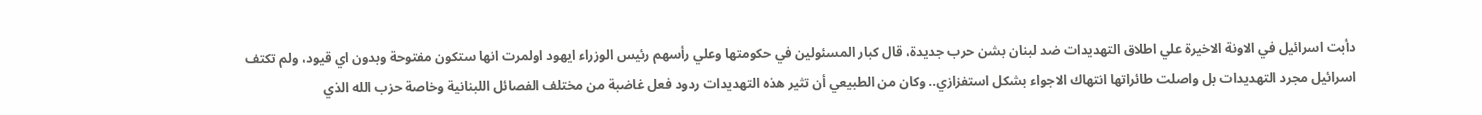دأبت اسرائيل في الاونة الاخيرة علي اطلاق التهديدات ضد لبنان بشن حرب جديدة، قال كبار المسئولين في حكومتها وعلي رأسهم رئيس الوزراء ايهود اولمرت انها ستكون مفتوحة وبدون اي قيود، ولم تكتف اسرائيل مجرد التهديدات بل واصلت طائراتها انتهاك الاجواء بشكل استفزازي.. وكان من الطبيعي أن تثير هذه التهديدات ردود فعل غاضبة من مختلف الفصائل اللبنانية وخاصة حزب الله الذي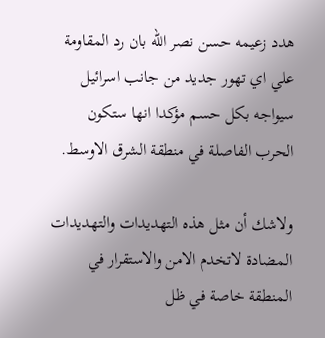هدد زعيمه حسن نصر الله بان رد المقاومة علي اي تهور جديد من جانب اسرائيل سيواجه بكل حسم مؤكدا انها ستكون الحرب الفاصلة في منطقة الشرق الاوسط.

ولاشك أن مثل هذه التهديدات والتهديدات المضادة لاتخدم الامن والاستقرار في المنطقة خاصة في ظل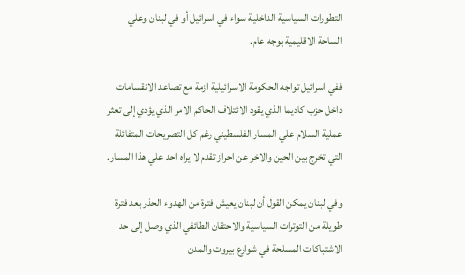التطورات السياسية الداخلية سواء في اسرائيل أو في لبنان وعلي الساحة الاقليمية بوجه عام.

ففي اسرائيل تواجه الحكومة الاسرائيلية ازمة مع تصاعد الانقسامات داخل حزب كاديما الذي يقود الائتلاف الحاكم الامر الذي يؤدي إلى تعثر عملية السلام علي المسار الفلسطيني رغم كل التصريحات المتفائلة التي تخرج بين الحين والاخر عن احراز تقدم لا يراه احد علي هذا المسار.

وفي لبنان يمكن القول أن لبنان يعيش فترة من الهدوء الحذر بعد فترة طويلة من التوترات السياسية والاحتقان الطائفي الذي وصل إلى حد الاشتباكات المسلحة في شوارع بيروت والمدن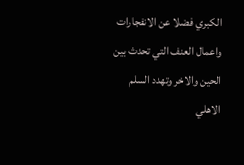الكبري فضلا عن الانفجارات واعمال العنف التي تحدث بين الحين والاخر وتهدد السلم الاهلي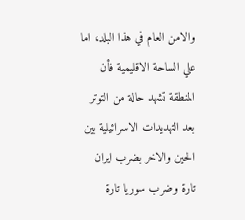والامن العام في هذا البلد، اما علي الساحة الاقليمية فأن المنطقة تشهد حالة من التوتر بعد التهديدات الاسرائيلية بين الحين والاخر بضرب ايران تارة وضرب سوريا تارة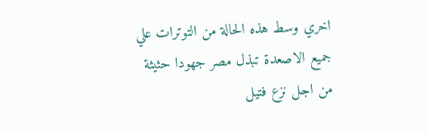اخري وسط هذه الحالة من التوترات علي جميع الاصعدة تبذل مصر جهودا حثيثة من اجل نزع فتيل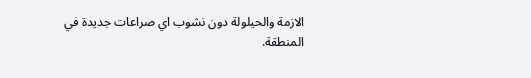الازمة والحيلولة دون نشوب اي صراعات جديدة في المنطقة.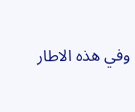وفي هذه الاطار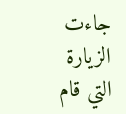جاءت الزيارة التي قام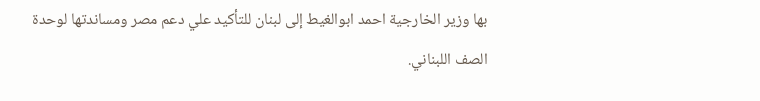بها وزير الخارجية احمد ابوالغيط إلى لبنان للتأكيد علي دعم مصر ومساندتها لوحدة الصف اللبناني.